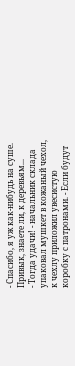- Спасибо, я уж как-нибудь на суше. Привык, знаете ли, к деревьям...
- Тогда удачи! - начальник склада упаковал мушкет в кожаный чехол, к чехлу приложил увесистую коробку с патронами. - Если будут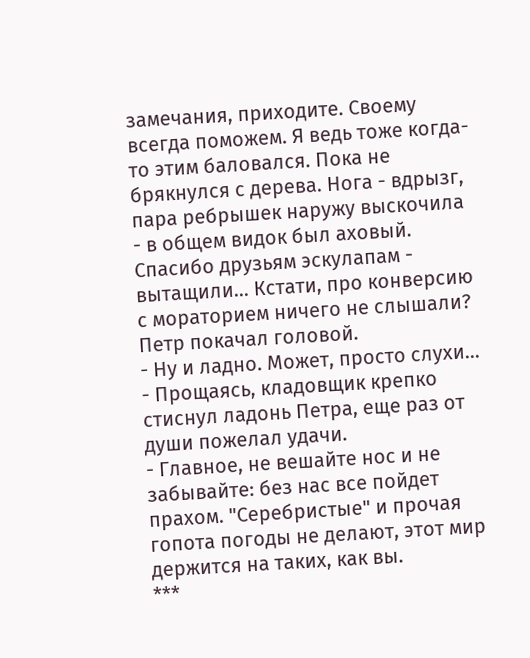замечания, приходите. Своему всегда поможем. Я ведь тоже когда-то этим баловался. Пока не брякнулся с дерева. Нога - вдрызг, пара ребрышек наружу выскочила - в общем видок был аховый. Спасибо друзьям эскулапам - вытащили... Кстати, про конверсию с мораторием ничего не слышали?
Петр покачал головой.
- Ну и ладно. Может, просто слухи... - Прощаясь, кладовщик крепко стиснул ладонь Петра, еще раз от души пожелал удачи.
- Главное, не вешайте нос и не забывайте: без нас все пойдет прахом. "Серебристые" и прочая гопота погоды не делают, этот мир держится на таких, как вы.
***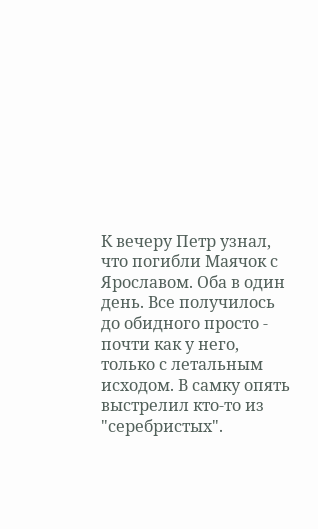К вечеру Петр узнал, что погибли Маячок с Ярославом. Оба в один день. Все получилось до обидного просто - почти как у него, только с летальным исходом. В самку опять выстрелил кто-то из "серебристых".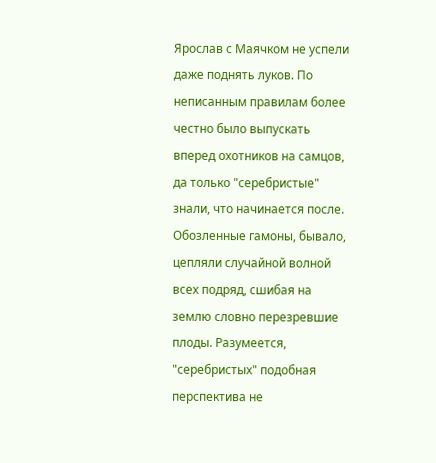Ярослав с Маячком не успели даже поднять луков. По неписанным правилам более честно было выпускать вперед охотников на самцов, да только "серебристые" знали, что начинается после. Обозленные гамоны, бывало, цепляли случайной волной всех подряд, сшибая на землю словно перезревшие плоды. Разумеется, "серебристых" подобная перспектива не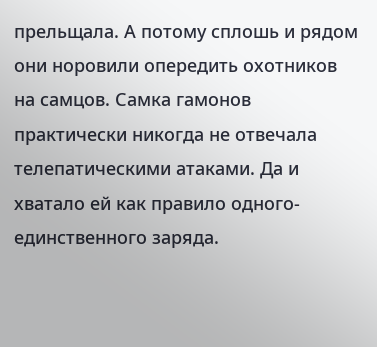прельщала. А потому сплошь и рядом они норовили опередить охотников на самцов. Самка гамонов практически никогда не отвечала телепатическими атаками. Да и хватало ей как правило одного-единственного заряда.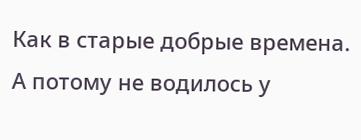Как в старые добрые времена. А потому не водилось у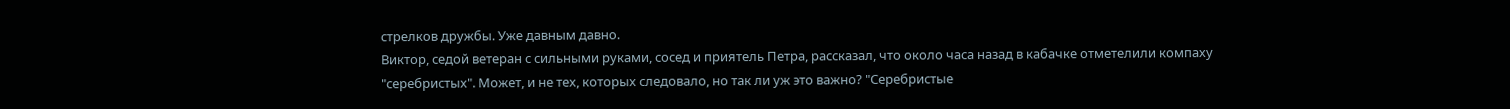стрелков дружбы. Уже давным давно.
Виктор, седой ветеран с сильными руками, сосед и приятель Петра, рассказал, что около часа назад в кабачке отметелили компаху "серебристых". Может, и не тех, которых следовало, но так ли уж это важно? "Серебристые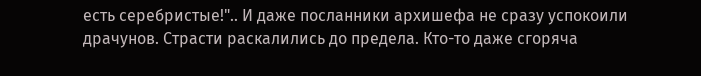есть серебристые!".. И даже посланники архишефа не сразу успокоили драчунов. Страсти раскалились до предела. Кто-то даже сгоряча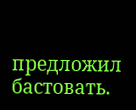предложил бастовать.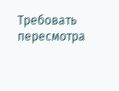Требовать пересмотра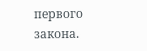первого закона.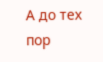А до тех пор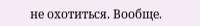не охотиться. Вообще.